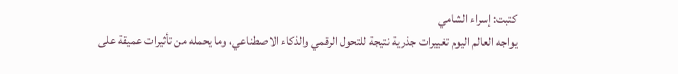كتبت: إسراء الشامي
يواجه العالم اليوم تغييرات جذرية نتيجة للتحول الرقمي والذكاء الاصطناعي، وما يحمله من تأثيرات عميقة على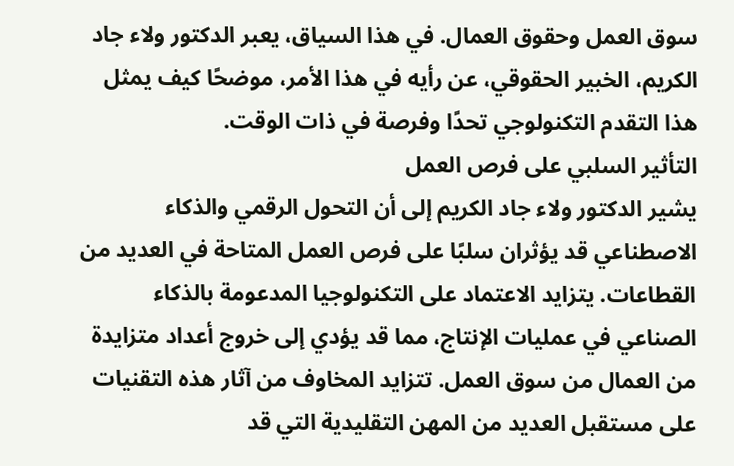سوق العمل وحقوق العمال. في هذا السياق، يعبر الدكتور ولاء جاد الكريم، الخبير الحقوقي، عن رأيه في هذا الأمر، موضحًا كيف يمثل هذا التقدم التكنولوجي تحدًا وفرصة في ذات الوقت.
التأثير السلبي على فرص العمل
يشير الدكتور ولاء جاد الكريم إلى أن التحول الرقمي والذكاء الاصطناعي قد يؤثران سلبًا على فرص العمل المتاحة في العديد من القطاعات. يتزايد الاعتماد على التكنولوجيا المدعومة بالذكاء الصناعي في عمليات الإنتاج، مما قد يؤدي إلى خروج أعداد متزايدة من العمال من سوق العمل. تتزايد المخاوف من آثار هذه التقنيات على مستقبل العديد من المهن التقليدية التي قد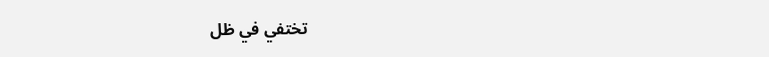تختفي في ظل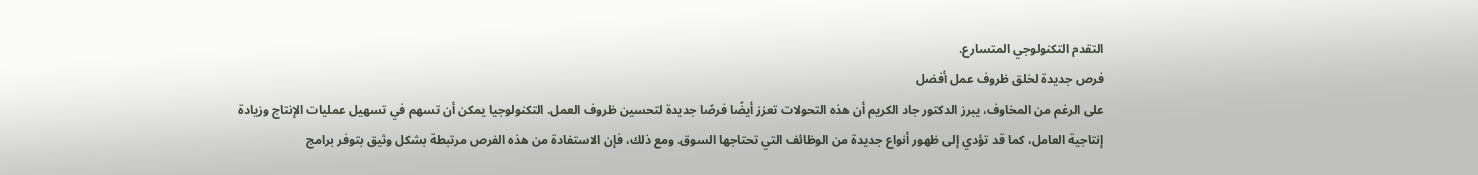التقدم التكنولوجي المتسارع.
فرص جديدة لخلق ظروف عمل أفضل
على الرغم من المخاوف، يبرز الدكتور جاد الكريم أن هذه التحولات تعزز أيضًا فرصًا جديدة لتحسين ظروف العمل. التكنولوجيا يمكن أن تسهم في تسهيل عمليات الإنتاج وزيادة إنتاجية العامل، كما قد تؤدي إلى ظهور أنواع جديدة من الوظائف التي تحتاجها السوق. ومع ذلك، فإن الاستفادة من هذه الفرص مرتبطة بشكل وثيق بتوفر برامج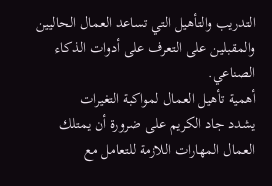التدريب والتأهيل التي تساعد العمال الحاليين والمقبلين على التعرف على أدوات الذكاء الصناعي.
أهمية تأهيل العمال لمواكبة التغيرات
يشدد جاد الكريم على ضرورة أن يمتلك العمال المهارات اللازمة للتعامل مع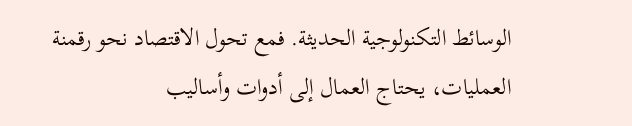الوسائط التكنولوجية الحديثة. فمع تحول الاقتصاد نحو رقمنة العمليات، يحتاج العمال إلى أدوات وأساليب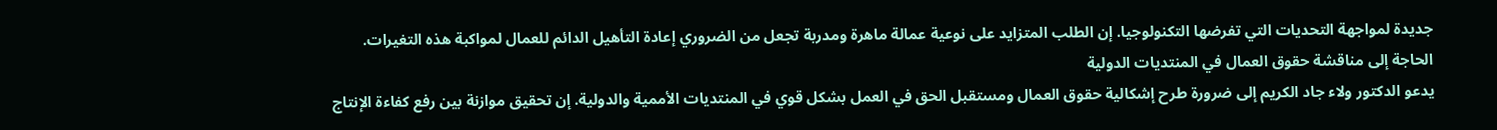جديدة لمواجهة التحديات التي تفرضها التكنولوجيا. إن الطلب المتزايد على نوعية عمالة ماهرة ومدربة تجعل من الضروري إعادة التأهيل الدائم للعمال لمواكبة هذه التغيرات.
الحاجة إلى مناقشة حقوق العمال في المنتديات الدولية
يدعو الدكتور ولاء جاد الكريم إلى ضرورة طرح إشكالية حقوق العمال ومستقبل الحق في العمل بشكل قوي في المنتديات الأممية والدولية. إن تحقيق موازنة بين رفع كفاءة الإنتاج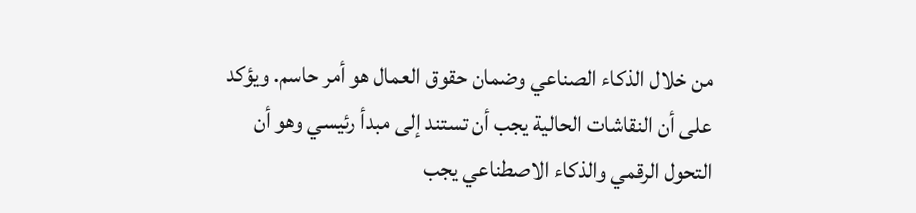من خلال الذكاء الصناعي وضمان حقوق العمال هو أمر حاسم. ويؤكد على أن النقاشات الحالية يجب أن تستند إلى مبدأ رئيسي وهو أن التحول الرقمي والذكاء الاصطناعي يجب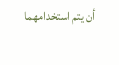أن يتم استخدامهما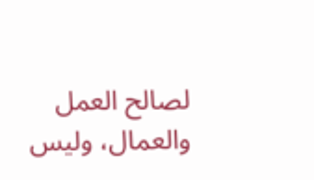لصالح العمل والعمال، وليس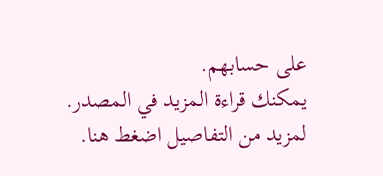على حسابهم.
يمكنك قراءة المزيد في المصدر.
لمزيد من التفاصيل اضغط هنا.